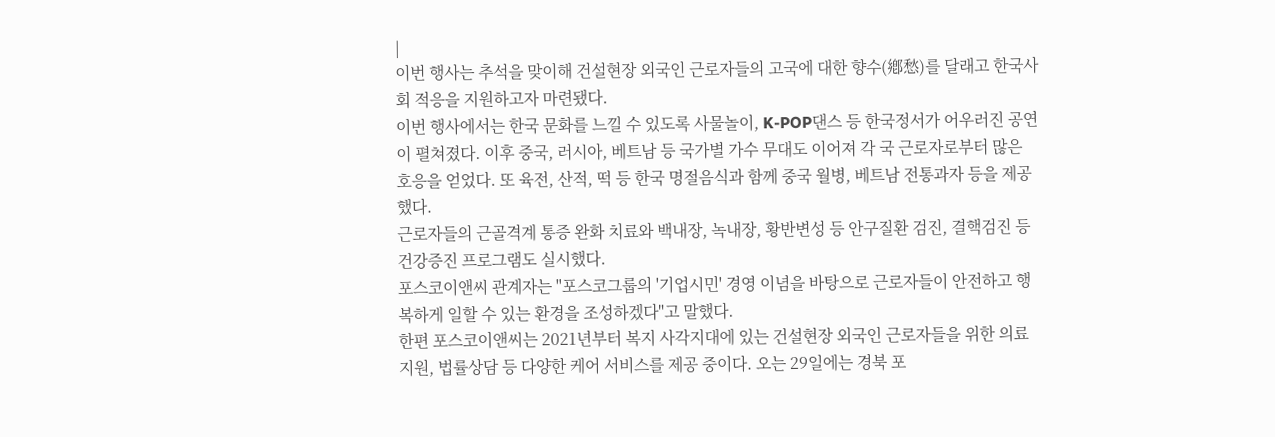|
이번 행사는 추석을 맞이해 건설현장 외국인 근로자들의 고국에 대한 향수(鄕愁)를 달래고 한국사회 적응을 지원하고자 마련됐다.
이번 행사에서는 한국 문화를 느낄 수 있도록 사물놀이, K-POP댄스 등 한국정서가 어우러진 공연이 펼쳐졌다. 이후 중국, 러시아, 베트남 등 국가별 가수 무대도 이어져 각 국 근로자로부터 많은 호응을 얻었다. 또 육전, 산적, 떡 등 한국 명절음식과 함께 중국 월병, 베트남 전통과자 등을 제공했다.
근로자들의 근골격계 통증 완화 치료와 백내장, 녹내장, 황반변성 등 안구질환 검진, 결핵검진 등 건강증진 프로그램도 실시했다.
포스코이앤씨 관계자는 "포스코그룹의 '기업시민' 경영 이념을 바탕으로 근로자들이 안전하고 행복하게 일할 수 있는 환경을 조성하겠다"고 말했다.
한편 포스코이앤씨는 2021년부터 복지 사각지대에 있는 건설현장 외국인 근로자들을 위한 의료지원, 법률상담 등 다양한 케어 서비스를 제공 중이다. 오는 29일에는 경북 포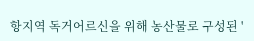항지역 독거어르신을 위해 농산물로 구성된 '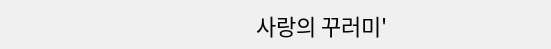사랑의 꾸러미'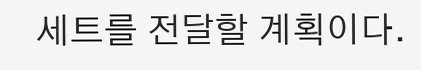세트를 전달할 계획이다.